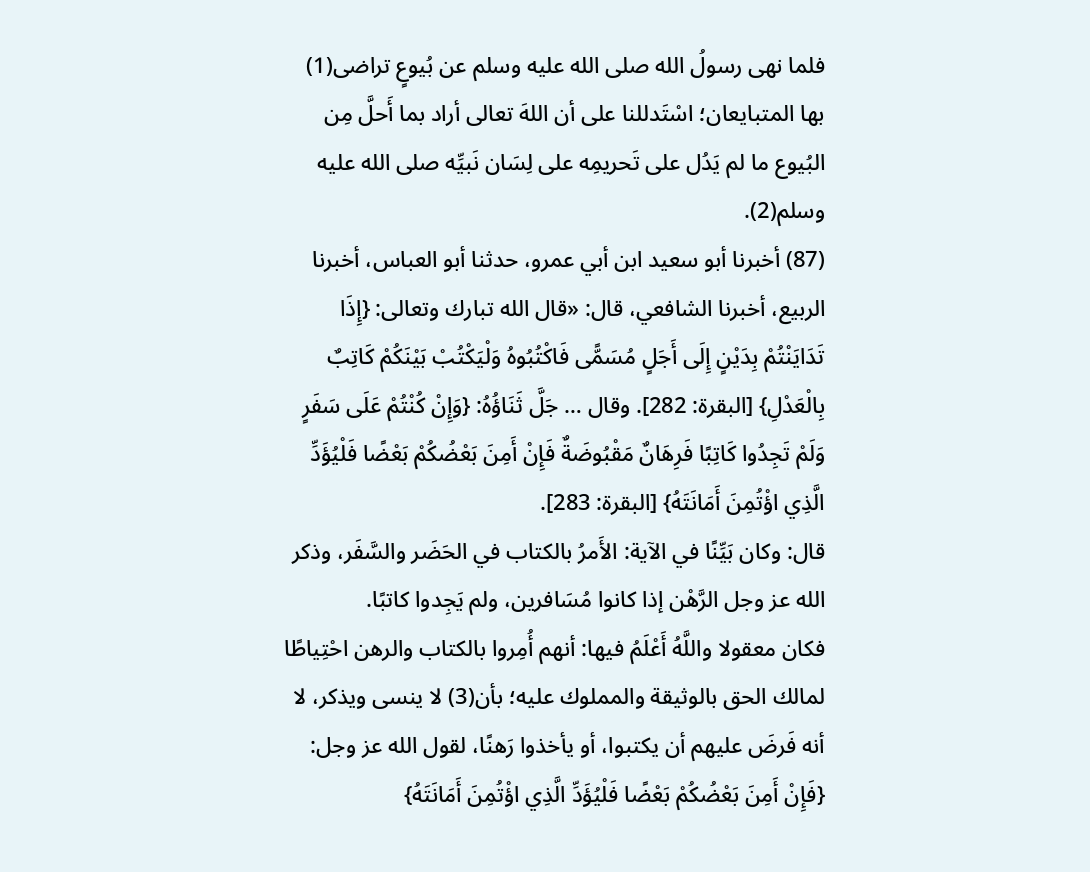فلما نهى رسولُ الله صلى الله عليه وسلم عن بُيوعٍ تراضى(1) بها المتبايعان؛ اسْتَدللنا على أن اللهَ تعالى أراد بما أَحلَّ مِن البُيوع ما لم يَدُل على تَحريمِه على لِسَان نَبيِّه صلى الله عليه وسلم(2).
(87) أخبرنا أبو سعيد ابن أبي عمرو، حدثنا أبو العباس، أخبرنا الربيع، أخبرنا الشافعي، قال: «قال الله تبارك وتعالى: {إِذَا تَدَايَنْتُمْ بِدَيْنٍ إِلَى أَجَلٍ مُسَمًّى فَاكْتُبُوهُ وَلْيَكْتُبْ بَيْنَكُمْ كَاتِبٌ بِالْعَدْلِ} [البقرة: 282]. وقال … جَلَّ ثَنَاؤُهُ: {وَإِنْ كُنْتُمْ عَلَى سَفَرٍ وَلَمْ تَجِدُوا كَاتِبًا فَرِهَانٌ مَقْبُوضَةٌ فَإِنْ أَمِنَ بَعْضُكُمْ بَعْضًا فَلْيُؤَدِّ الَّذِي اؤْتُمِنَ أَمَانَتَهُ} [البقرة: 283].
قال: وكان بَيِّنًا في الآية: الأَمرُ بالكتاب في الحَضَر والسَّفَر، وذكر الله عز وجل الرَّهْن إذا كانوا مُسَافرين، ولم يَجِدوا كاتبًا.
فكان معقولا واللَّهُ أَعْلَمُ فيها: أنهم أُمِروا بالكتاب والرهن احْتِياطًا لمالك الحق بالوثيقة والمملوك عليه؛ بأن(3) لا ينسى ويذكر، لا أنه فَرضَ عليهم أن يكتبوا، أو يأخذوا رَهنًا، لقول الله عز وجل: {فَإِنْ أَمِنَ بَعْضُكُمْ بَعْضًا فَلْيُؤَدِّ الَّذِي اؤْتُمِنَ أَمَانَتَهُ}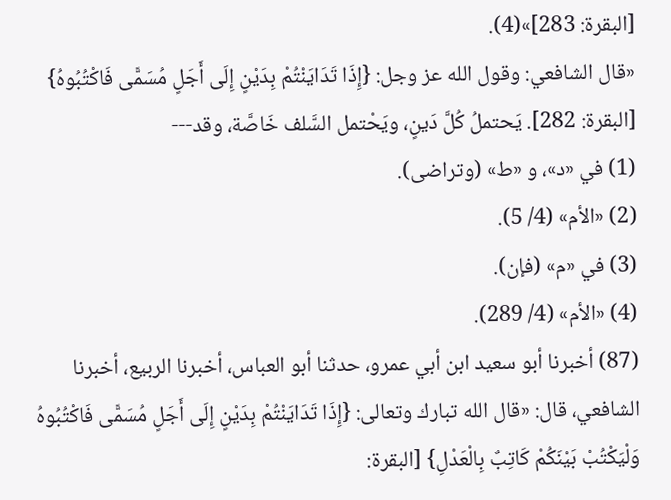[البقرة: 283]»(4).
«قال الشافعي: وقول الله عز وجل: {إِذَا تَدَايَنْتُمْ بِدَيْنٍ إِلَى أَجَلٍ مُسَمًّى فَاكْتُبُوهُ} [البقرة: 282]. يَحتملُ كُلَّ دَينٍ، ويَحْتمل السَّلف خَاصَّة، وقد---
(1) في «د»، و «ط» (وتراضى).
(2) «الأم» (4/ 5).
(3) في «م» (فإن).
(4) «الأم» (4/ 289).
(87) أخبرنا أبو سعيد ابن أبي عمرو، حدثنا أبو العباس، أخبرنا الربيع، أخبرنا الشافعي، قال: «قال الله تبارك وتعالى: {إِذَا تَدَايَنْتُمْ بِدَيْنٍ إِلَى أَجَلٍ مُسَمًّى فَاكْتُبُوهُ وَلْيَكْتُبْ بَيْنَكُمْ كَاتِبٌ بِالْعَدْلِ} [البقرة: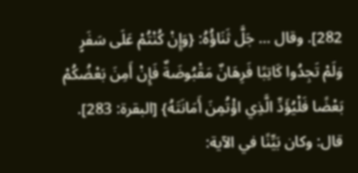282]. وقال … جَلَّ ثَنَاؤُهُ: {وَإِنْ كُنْتُمْ عَلَى سَفَرٍ وَلَمْ تَجِدُوا كَاتِبًا فَرِهَانٌ مَقْبُوضَةٌ فَإِنْ أَمِنَ بَعْضُكُمْ بَعْضًا فَلْيُؤَدِّ الَّذِي اؤْتُمِنَ أَمَانَتَهُ} [البقرة: 283].
قال: وكان بَيِّنًا في الآية: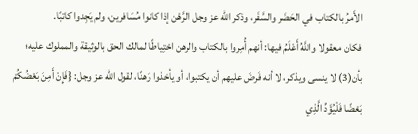الأَمرُ بالكتاب في الحَضَر والسَّفَر، وذكر الله عز وجل الرَّهْن إذا كانوا مُسَافرين، ولم يَجِدوا كاتبًا.
فكان معقولا واللَّهُ أَعْلَمُ فيها: أنهم أُمِروا بالكتاب والرهن احْتِياطًا لمالك الحق بالوثيقة والمملوك عليه؛ بأن(3) لا ينسى ويذكر، لا أنه فَرضَ عليهم أن يكتبوا، أو يأخذوا رَهنًا، لقول الله عز وجل: {فَإِنْ أَمِنَ بَعْضُكُمْ بَعْضًا فَلْيُؤَدِّ الَّذِي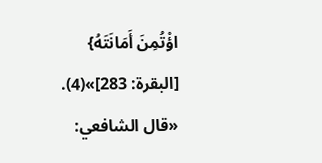اؤْتُمِنَ أَمَانَتَهُ} [البقرة: 283]»(4).
«قال الشافعي: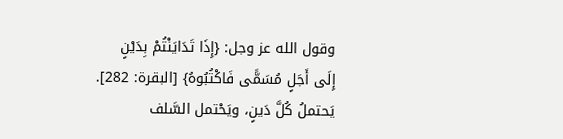وقول الله عز وجل: {إِذَا تَدَايَنْتُمْ بِدَيْنٍ إِلَى أَجَلٍ مُسَمًّى فَاكْتُبُوهُ} [البقرة: 282]. يَحتملُ كُلَّ دَينٍ، ويَحْتمل السَّلف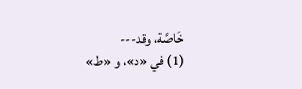خَاصَّة، وقد---
(1) في «د»، و «ط»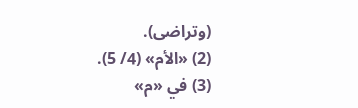(وتراضى).
(2) «الأم» (4/ 5).
(3) في «م»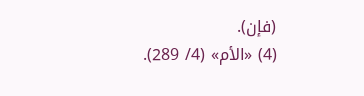(فإن).
(4) «الأم» (4/ 289).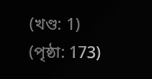(খণ্ড: 1) (পৃষ্ঠা: 173)